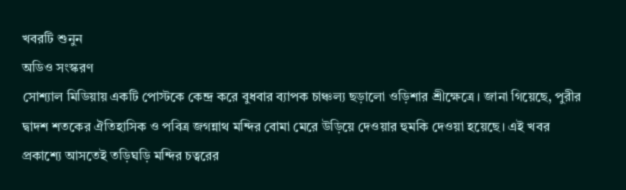খবরটি শুনুন
অডিও সংস্করণ
সোশ্যাল মিডিয়ায় একটি পোস্টকে কেন্দ্র করে বুধবার ব্যাপক চাঞ্চল্য ছড়ালো ওড়িশার শ্রীক্ষেত্রে। জানা গিয়েছে, পুরীর দ্বাদশ শতকের ঐতিহাসিক ও পবিত্র জগন্নাথ মন্দির বোমা মেরে উড়িয়ে দেওয়ার হুমকি দেওয়া হয়েছে। এই খবর প্রকাশ্যে আসতেই তড়িঘড়ি মন্দির চত্বরের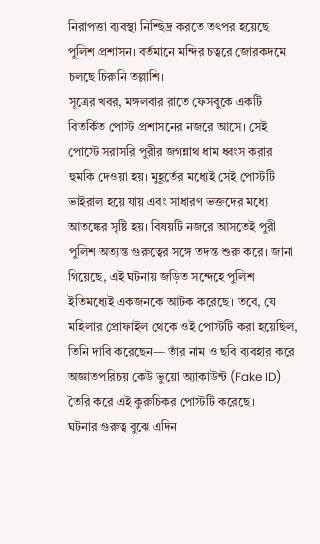নিরাপত্তা ব্যবস্থা নিশ্ছিদ্র করতে তৎপর হয়েছে পুলিশ প্রশাসন। বর্তমানে মন্দির চত্বরে জোরকদমে চলছে চিরুনি তল্লাশি।
সূত্রের খবর, মঙ্গলবার রাতে ফেসবুকে একটি বিতর্কিত পোস্ট প্রশাসনের নজরে আসে। সেই পোস্টে সরাসরি পুরীর জগন্নাথ ধাম ধ্বংস করার হুমকি দেওয়া হয়। মুহূর্তের মধ্যেই সেই পোস্টটি ভাইরাল হয়ে যায় এবং সাধারণ ভক্তদের মধ্যে আতঙ্কের সৃষ্টি হয়। বিষয়টি নজরে আসতেই পুরী পুলিশ অত্যন্ত গুরুত্বের সঙ্গে তদন্ত শুরু করে। জানা গিয়েছে, এই ঘটনায় জড়িত সন্দেহে পুলিশ ইতিমধ্যেই একজনকে আটক করেছে। তবে, যে মহিলার প্রোফাইল থেকে ওই পোস্টটি করা হয়েছিল, তিনি দাবি করেছেন— তাঁর নাম ও ছবি ব্যবহার করে অজ্ঞাতপরিচয় কেউ ভুয়ো অ্যাকাউন্ট (Fake ID) তৈরি করে এই কুরুচিকর পোস্টটি করেছে।
ঘটনার গুরুত্ব বুঝে এদিন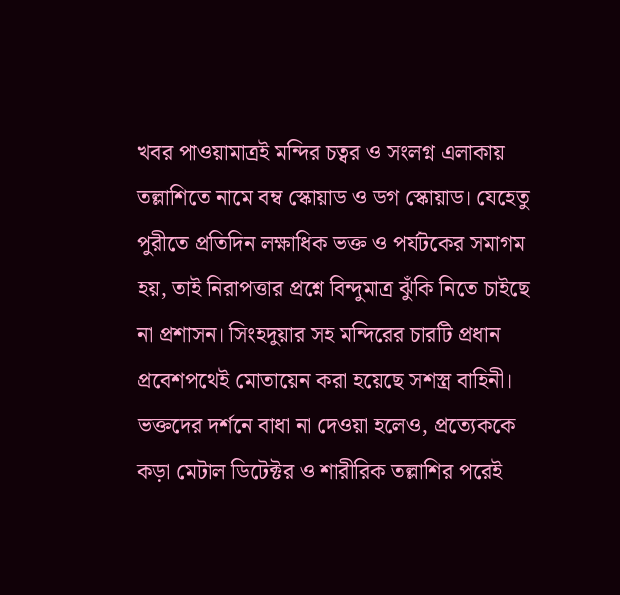খবর পাওয়ামাত্রই মন্দির চত্বর ও সংলগ্ন এলাকায় তল্লাশিতে নামে বম্ব স্কোয়াড ও ডগ স্কোয়াড। যেহেতু পুরীতে প্রতিদিন লক্ষাধিক ভক্ত ও পর্যটকের সমাগম হয়, তাই নিরাপত্তার প্রশ্নে বিন্দুমাত্র ঝুঁকি নিতে চাইছে না প্রশাসন। সিংহদুয়ার সহ মন্দিরের চারটি প্রধান প্রবেশপথেই মোতায়েন করা হয়েছে সশস্ত্র বাহিনী। ভক্তদের দর্শনে বাধা না দেওয়া হলেও, প্রত্যেককে কড়া মেটাল ডিটেক্টর ও শারীরিক তল্লাশির পরেই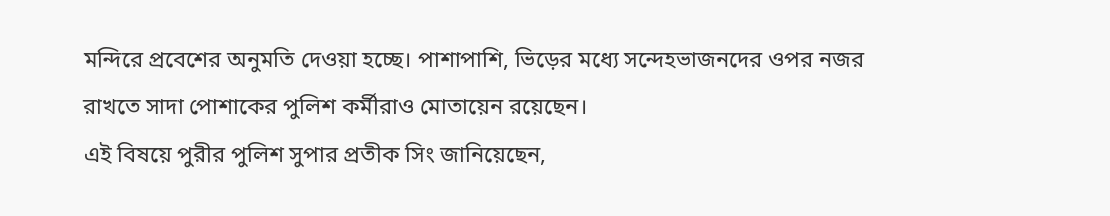মন্দিরে প্রবেশের অনুমতি দেওয়া হচ্ছে। পাশাপাশি, ভিড়ের মধ্যে সন্দেহভাজনদের ওপর নজর রাখতে সাদা পোশাকের পুলিশ কর্মীরাও মোতায়েন রয়েছেন।
এই বিষয়ে পুরীর পুলিশ সুপার প্রতীক সিং জানিয়েছেন,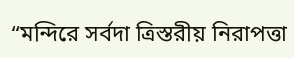“মন্দিরে সর্বদা ত্রিস্তরীয় নিরাপত্তা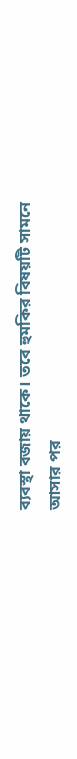ব্যবস্থা বজায় থাকে। তবে হুমকির বিষয়টি সামনে আসার পর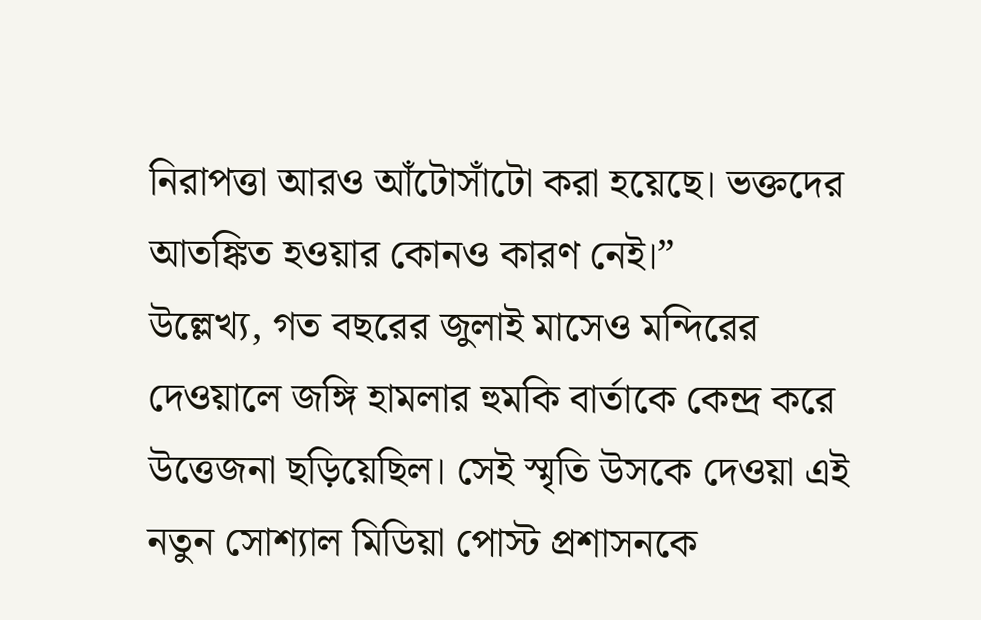নিরাপত্তা আরও আঁটোসাঁটো করা হয়েছে। ভক্তদের আতঙ্কিত হওয়ার কোনও কারণ নেই।”
উল্লেখ্য, গত বছরের জুলাই মাসেও মন্দিরের দেওয়ালে জঙ্গি হামলার হুমকি বার্তাকে কেন্দ্র করে উত্তেজনা ছড়িয়েছিল। সেই স্মৃতি উসকে দেওয়া এই নতুন সোশ্যাল মিডিয়া পোস্ট প্রশাসনকে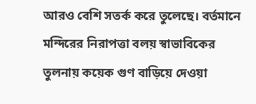আরও বেশি সতর্ক করে তুলেছে। বর্তমানে মন্দিরের নিরাপত্তা বলয় স্বাভাবিকের তুলনায় কয়েক গুণ বাড়িয়ে দেওয়া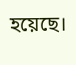হয়েছে।